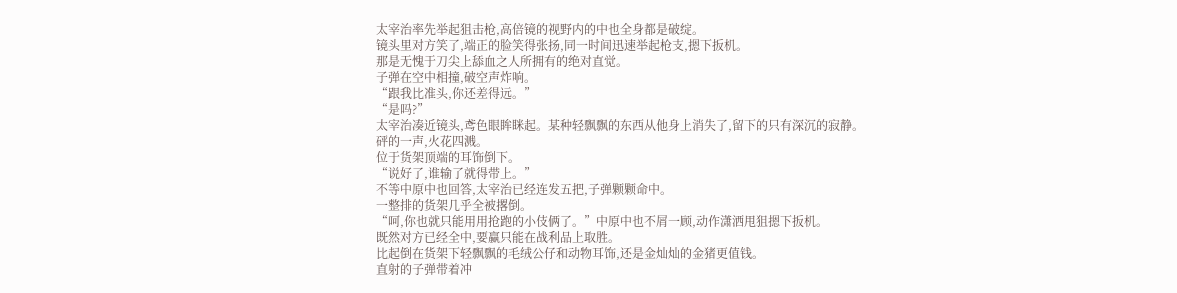太宰治率先举起狙击枪,高倍镜的视野内的中也全身都是破绽。
镜头里对方笑了,端正的脸笑得张扬,同一时间迅速举起枪支,摁下扳机。
那是无愧于刀尖上舔血之人所拥有的绝对直觉。
子弹在空中相撞,破空声炸响。
“跟我比准头,你还差得远。”
“是吗?”
太宰治凑近镜头,鸢色眼眸眯起。某种轻飘飘的东西从他身上消失了,留下的只有深沉的寂静。
砰的一声,火花四溅。
位于货架顶端的耳饰倒下。
“说好了,谁输了就得带上。”
不等中原中也回答,太宰治已经连发五把,子弹颗颗命中。
一整排的货架几乎全被撂倒。
“呵,你也就只能用用抢跑的小伎俩了。”中原中也不屑一顾,动作潇洒甩狙摁下扳机。
既然对方已经全中,要赢只能在战利品上取胜。
比起倒在货架下轻飘飘的毛绒公仔和动物耳饰,还是金灿灿的金猪更值钱。
直射的子弹带着冲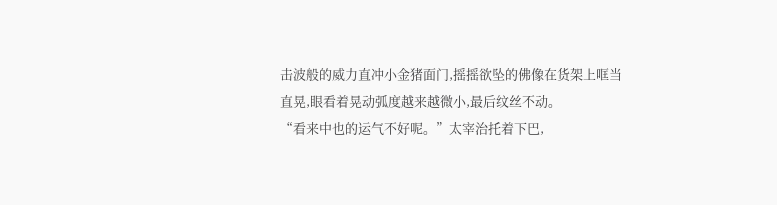击波般的威力直冲小金猪面门,摇摇欲坠的佛像在货架上哐当直晃,眼看着晃动弧度越来越微小,最后纹丝不动。
“看来中也的运气不好呢。”太宰治托着下巴,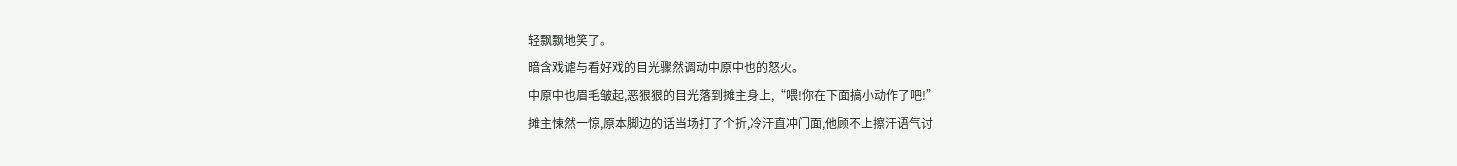轻飘飘地笑了。
暗含戏谑与看好戏的目光骤然调动中原中也的怒火。
中原中也眉毛皱起,恶狠狠的目光落到摊主身上,“喂!你在下面搞小动作了吧!”
摊主悚然一惊,原本脚边的话当场打了个折,冷汗直冲门面,他顾不上擦汗语气讨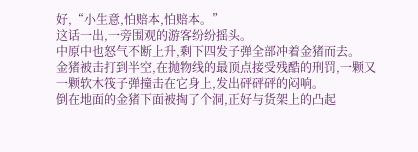好,“小生意,怕赔本,怕赔本。”
这话一出,一旁围观的游客纷纷摇头。
中原中也怒气不断上升,剩下四发子弹全部冲着金猪而去。
金猪被击打到半空,在抛物线的最顶点接受残酷的刑罚,一颗又一颗软木筏子弹撞击在它身上,发出砰砰砰的闷响。
倒在地面的金猪下面被掏了个洞,正好与货架上的凸起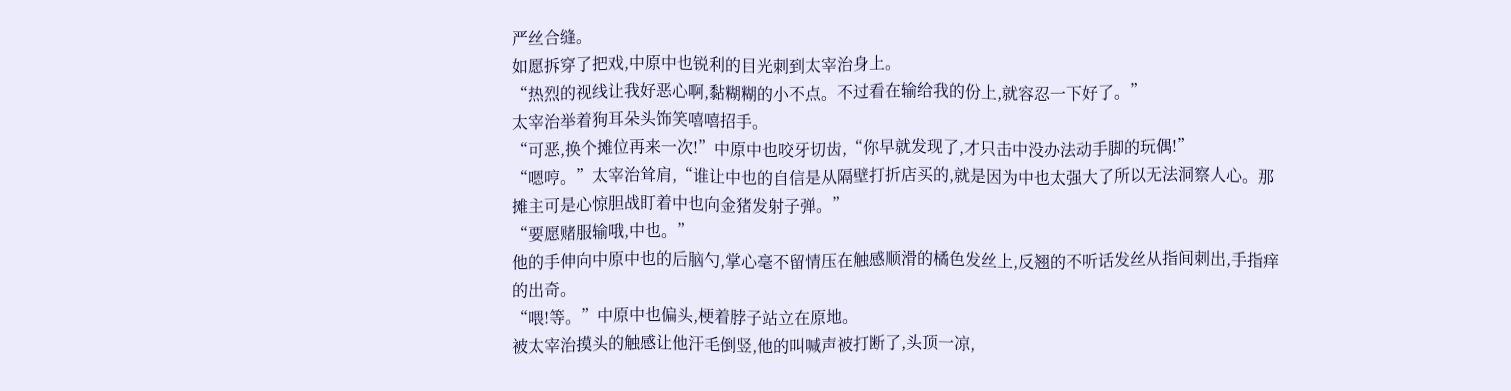严丝合缝。
如愿拆穿了把戏,中原中也锐利的目光刺到太宰治身上。
“热烈的视线让我好恶心啊,黏糊糊的小不点。不过看在输给我的份上,就容忍一下好了。”
太宰治举着狗耳朵头饰笑嘻嘻招手。
“可恶,换个摊位再来一次!”中原中也咬牙切齿,“你早就发现了,才只击中没办法动手脚的玩偶!”
“嗯哼。”太宰治耸肩,“谁让中也的自信是从隔壁打折店买的,就是因为中也太强大了所以无法洞察人心。那摊主可是心惊胆战盯着中也向金猪发射子弹。”
“要愿赌服输哦,中也。”
他的手伸向中原中也的后脑勺,掌心毫不留情压在触感顺滑的橘色发丝上,反翘的不听话发丝从指间刺出,手指痒的出奇。
“喂!等。”中原中也偏头,梗着脖子站立在原地。
被太宰治摸头的触感让他汗毛倒竖,他的叫喊声被打断了,头顶一凉,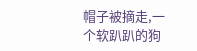帽子被摘走,一个软趴趴的狗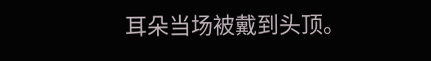耳朵当场被戴到头顶。